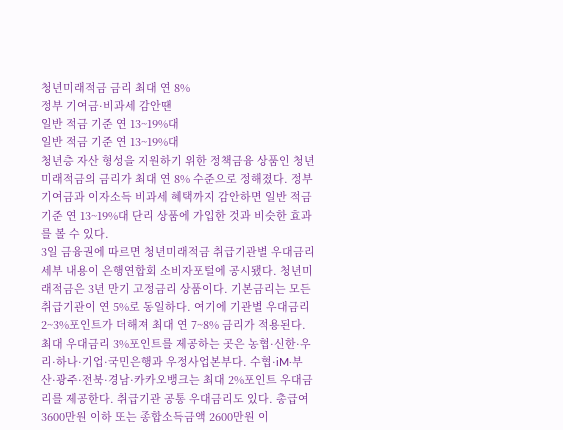청년미래적금 금리 최대 연 8%
정부 기여금·비과세 감안땐
일반 적금 기준 연 13~19%대
일반 적금 기준 연 13~19%대
청년층 자산 형성을 지원하기 위한 정책금융 상품인 청년미래적금의 금리가 최대 연 8% 수준으로 정해졌다. 정부 기여금과 이자소득 비과세 혜택까지 감안하면 일반 적금 기준 연 13~19%대 단리 상품에 가입한 것과 비슷한 효과를 볼 수 있다.
3일 금융권에 따르면 청년미래적금 취급기관별 우대금리 세부 내용이 은행연합회 소비자포털에 공시됐다. 청년미래적금은 3년 만기 고정금리 상품이다. 기본금리는 모든 취급기관이 연 5%로 동일하다. 여기에 기관별 우대금리 2~3%포인트가 더해져 최대 연 7~8% 금리가 적용된다.
최대 우대금리 3%포인트를 제공하는 곳은 농협·신한·우리·하나·기업·국민은행과 우정사업본부다. 수협·iM·부산·광주·전북·경남·카카오뱅크는 최대 2%포인트 우대금리를 제공한다. 취급기관 공통 우대금리도 있다. 총급여 3600만원 이하 또는 종합소득금액 2600만원 이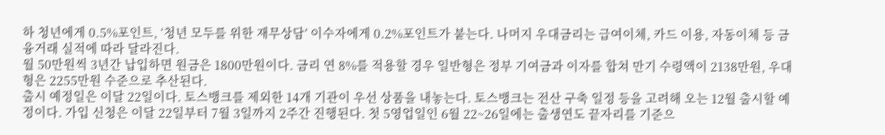하 청년에게 0.5%포인트, ‘청년 모두를 위한 재무상담’ 이수자에게 0.2%포인트가 붙는다. 나머지 우대금리는 급여이체, 카드 이용, 자동이체 등 금융거래 실적에 따라 달라진다.
월 50만원씩 3년간 납입하면 원금은 1800만원이다. 금리 연 8%를 적용할 경우 일반형은 정부 기여금과 이자를 합쳐 만기 수령액이 2138만원, 우대형은 2255만원 수준으로 추산된다.
출시 예정일은 이달 22일이다. 토스뱅크를 제외한 14개 기관이 우선 상품을 내놓는다. 토스뱅크는 전산 구축 일정 등을 고려해 오는 12월 출시할 예정이다. 가입 신청은 이달 22일부터 7월 3일까지 2주간 진행된다. 첫 5영업일인 6월 22~26일에는 출생연도 끝자리를 기준으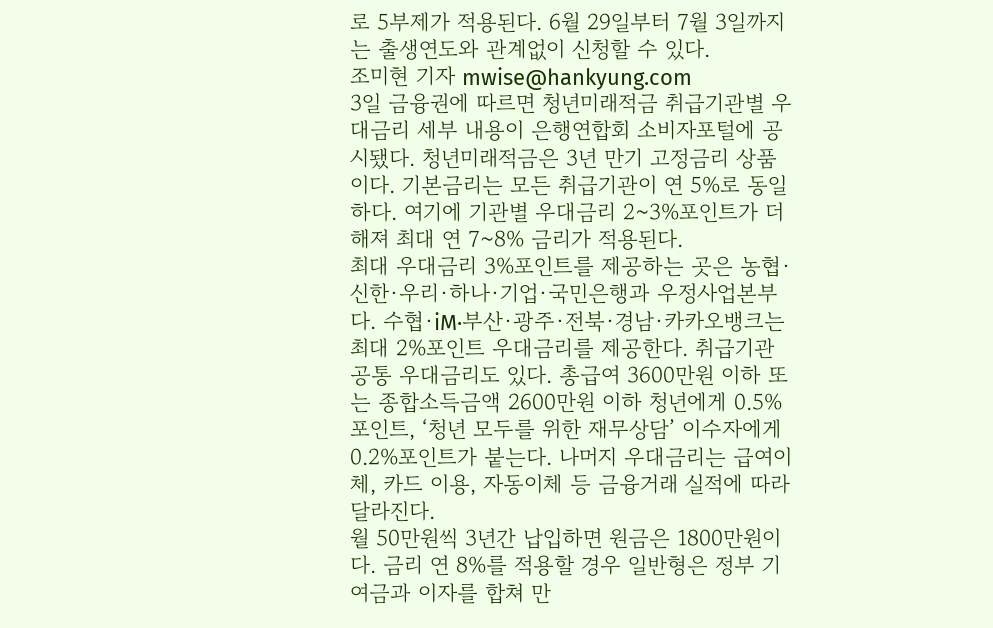로 5부제가 적용된다. 6월 29일부터 7월 3일까지는 출생연도와 관계없이 신청할 수 있다.
조미현 기자 mwise@hankyung.com
3일 금융권에 따르면 청년미래적금 취급기관별 우대금리 세부 내용이 은행연합회 소비자포털에 공시됐다. 청년미래적금은 3년 만기 고정금리 상품이다. 기본금리는 모든 취급기관이 연 5%로 동일하다. 여기에 기관별 우대금리 2~3%포인트가 더해져 최대 연 7~8% 금리가 적용된다.
최대 우대금리 3%포인트를 제공하는 곳은 농협·신한·우리·하나·기업·국민은행과 우정사업본부다. 수협·iM·부산·광주·전북·경남·카카오뱅크는 최대 2%포인트 우대금리를 제공한다. 취급기관 공통 우대금리도 있다. 총급여 3600만원 이하 또는 종합소득금액 2600만원 이하 청년에게 0.5%포인트, ‘청년 모두를 위한 재무상담’ 이수자에게 0.2%포인트가 붙는다. 나머지 우대금리는 급여이체, 카드 이용, 자동이체 등 금융거래 실적에 따라 달라진다.
월 50만원씩 3년간 납입하면 원금은 1800만원이다. 금리 연 8%를 적용할 경우 일반형은 정부 기여금과 이자를 합쳐 만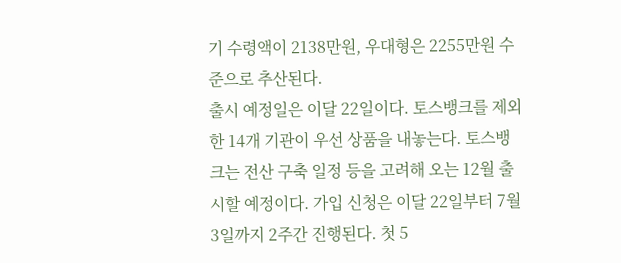기 수령액이 2138만원, 우대형은 2255만원 수준으로 추산된다.
출시 예정일은 이달 22일이다. 토스뱅크를 제외한 14개 기관이 우선 상품을 내놓는다. 토스뱅크는 전산 구축 일정 등을 고려해 오는 12월 출시할 예정이다. 가입 신청은 이달 22일부터 7월 3일까지 2주간 진행된다. 첫 5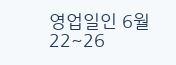영업일인 6월 22~26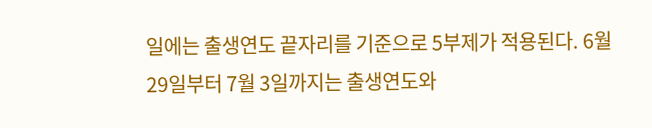일에는 출생연도 끝자리를 기준으로 5부제가 적용된다. 6월 29일부터 7월 3일까지는 출생연도와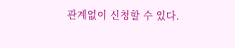관계없이 신청할 수 있다.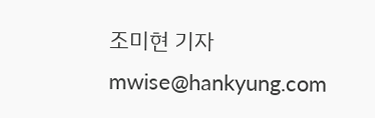조미현 기자 mwise@hankyung.com